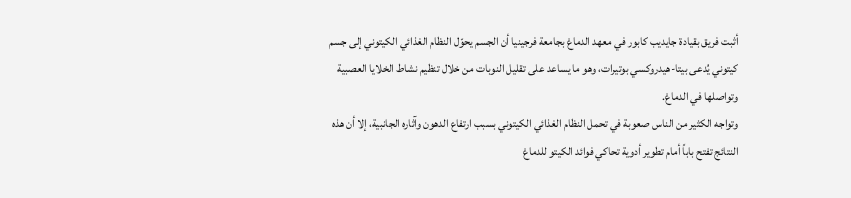أثبت فريق بقيادة جايديب كابور في معهد الدماغ بجامعة فرجينيا أن الجسم يحوّل النظام الغذائي الكيتوني إلى جسم كيتوني يُدعى بيتا-هيدروكسي بوتيرات، وهو ما يساعد على تقليل النوبات من خلال تنظيم نشاط الخلايا العصبية وتواصلها في الدماغ.
وتواجه الكثير من الناس صعوبة في تحمل النظام الغذائي الكيتوني بسبب ارتفاع الدهون وآثاره الجانبية، إلا أن هذه النتائج تفتح باباً أمام تطوير أدوية تحاكي فوائد الكيتو للدماغ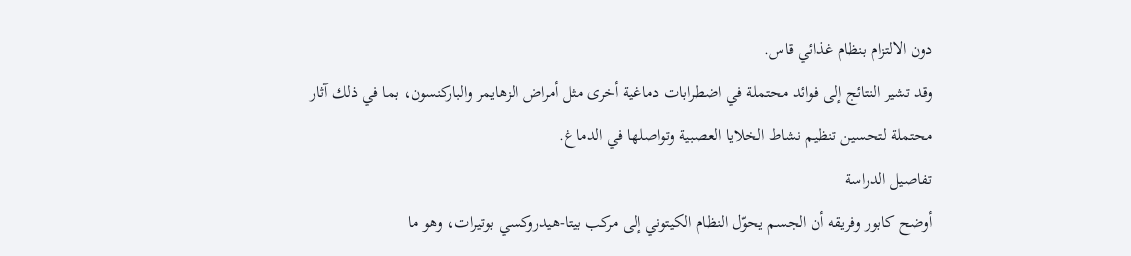دون الالتزام بنظام غذائي قاس.
وقد تشير النتائج إلى فوائد محتملة في اضطرابات دماغية أخرى مثل أمراض الزهايمر والباركنسون، بما في ذلك آثار محتملة لتحسين تنظيم نشاط الخلايا العصبية وتواصلها في الدماغ.
تفاصيل الدراسة
أوضح كابور وفريقه أن الجسم يحوّل النظام الكيتوني إلى مركب بيتا-هيدروكسي بوتيرات، وهو ما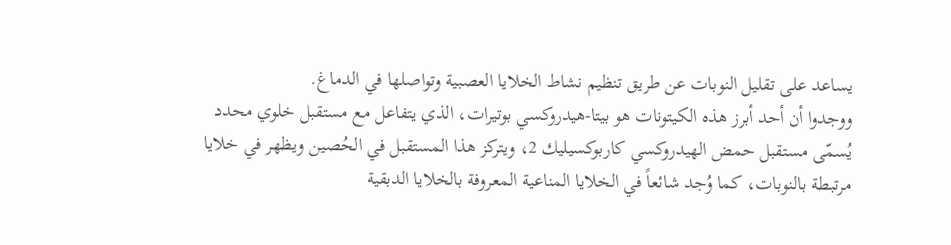يساعد على تقليل النوبات عن طريق تنظيم نشاط الخلايا العصبية وتواصلها في الدماغ.
ووجدوا أن أحد أبرز هذه الكيتونات هو بيتا-هيدروكسي بوتيرات، الذي يتفاعل مع مستقبل خلوي محدد يُسمّى مستقبل حمض الهيدروكسي كاربوكسيليك 2، ويتركز هذا المستقبل في الحُصين ويظهر في خلايا مرتبطة بالنوبات، كما وُجد شائعاً في الخلايا المناعية المعروفة بالخلايا الدبقية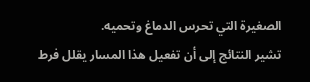الصغيرة التي تحرس الدماغ وتحميه.
تشير النتائج إلى أن تفعيل هذا المسار يقلل فرط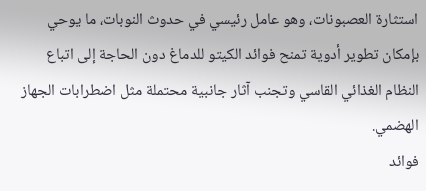استثارة العصبونات، وهو عامل رئيسي في حدوث النوبات، ما يوحي بإمكان تطوير أدوية تمنح فوائد الكيتو للدماغ دون الحاجة إلى اتباع النظام الغذائي القاسي وتجنب آثار جانبية محتملة مثل اضطرابات الجهاز الهضمي.
فوائد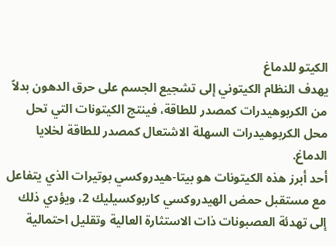الكيتو للدماغ
يهدف النظام الكيتوني إلى تشجيع الجسم على حرق الدهون بدلاً من الكربوهيدرات كمصدر للطاقة، فينتج الكيتونات التي تحل محل الكربوهيدرات السهلة الاشتعال كمصدر للطاقة لخلايا الدماغ.
أحد أبرز هذه الكيتونات هو بيتا-هيدروكسي بوتيرات الذي يتفاعل مع مستقبل حمض الهيدروكسي كاربوكسيليك 2، ويؤدي ذلك إلى تهدئة العصبونات ذات الاستثارة العالية وتقليل احتمالية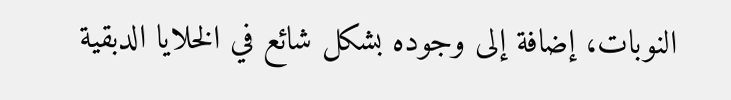النوبات، إضافة إلى وجوده بشكل شائع في الخلايا الدبقية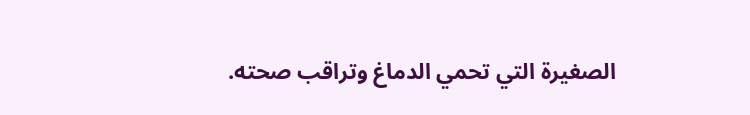الصغيرة التي تحمي الدماغ وتراقب صحته.